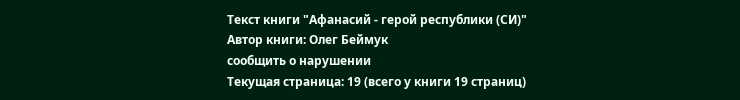Текст книги "Афанасий - герой республики (СИ)"
Автор книги: Олег Беймук
сообщить о нарушении
Текущая страница: 19 (всего у книги 19 страниц)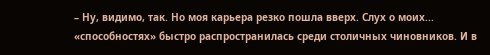– Ну, видимо, так. Но моя карьера резко пошла вверх. Слух о моих... «способностях» быстро распространилась среди столичных чиновников. И в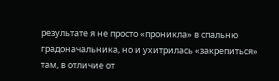результате я не просто «проникла» в спальню градоначальника, но и ухитрилась «закрепиться» там, в отличие от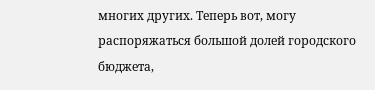многих других. Теперь вот, могу распоряжаться большой долей городского бюджета,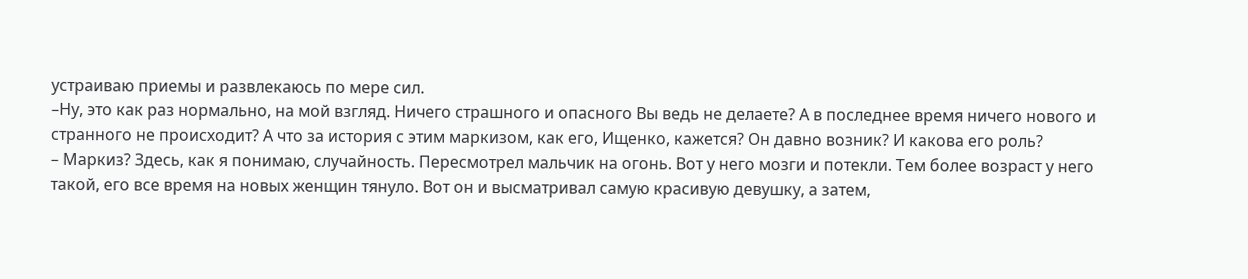устраиваю приемы и развлекаюсь по мере сил.
–Ну, это как раз нормально, на мой взгляд. Ничего страшного и опасного Вы ведь не делаете? А в последнее время ничего нового и странного не происходит? А что за история с этим маркизом, как его, Ищенко, кажется? Он давно возник? И какова его роль?
– Маркиз? Здесь, как я понимаю, случайность. Пересмотрел мальчик на огонь. Вот у него мозги и потекли. Тем более возраст у него такой, его все время на новых женщин тянуло. Вот он и высматривал самую красивую девушку, а затем,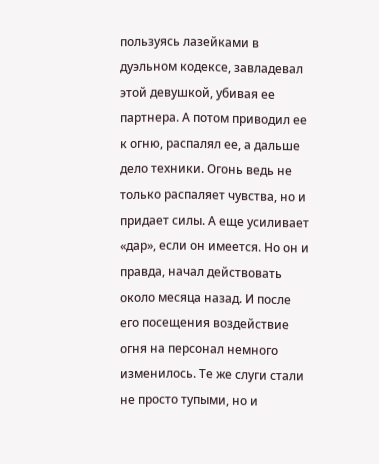пользуясь лазейками в дуэльном кодексе, завладевал этой девушкой, убивая ее партнера. А потом приводил ее к огню, распалял ее, а дальше дело техники. Огонь ведь не только распаляет чувства, но и придает силы. А еще усиливает «дар», если он имеется. Но он и правда, начал действовать около месяца назад. И после его посещения воздействие огня на персонал немного изменилось. Те же слуги стали не просто тупыми, но и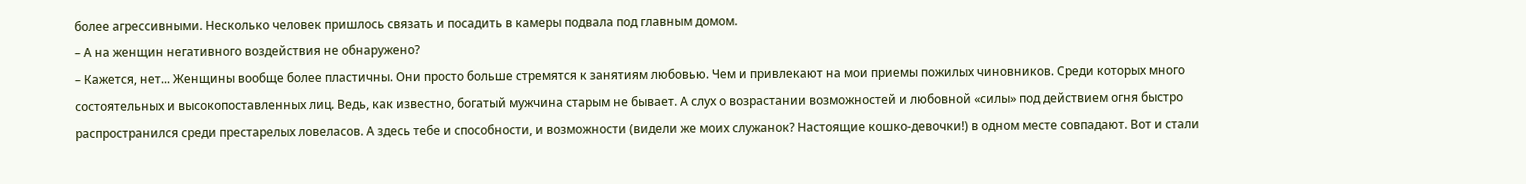более агрессивными. Несколько человек пришлось связать и посадить в камеры подвала под главным домом.
– А на женщин негативного воздействия не обнаружено?
– Кажется, нет... Женщины вообще более пластичны. Они просто больше стремятся к занятиям любовью. Чем и привлекают на мои приемы пожилых чиновников. Среди которых много состоятельных и высокопоставленных лиц. Ведь, как известно, богатый мужчина старым не бывает. А слух о возрастании возможностей и любовной «силы» под действием огня быстро распространился среди престарелых ловеласов. А здесь тебе и способности, и возможности (видели же моих служанок? Настоящие кошко-девочки!) в одном месте совпадают. Вот и стали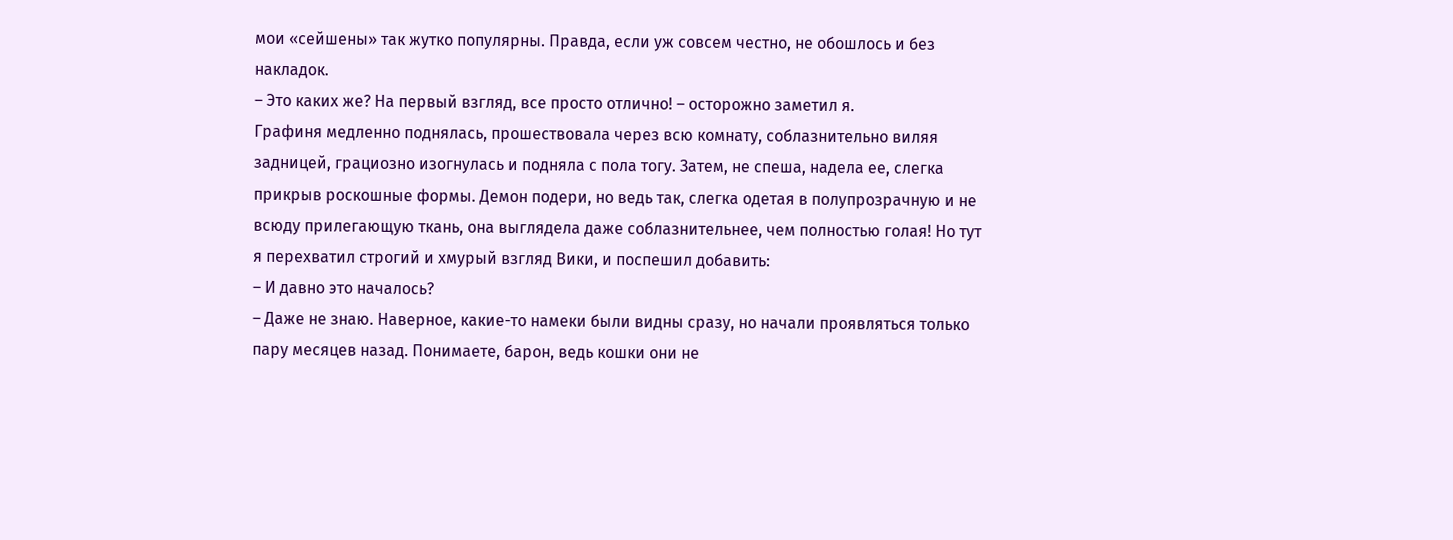мои «сейшены» так жутко популярны. Правда, если уж совсем честно, не обошлось и без накладок.
– Это каких же? На первый взгляд, все просто отлично! – осторожно заметил я.
Графиня медленно поднялась, прошествовала через всю комнату, соблазнительно виляя задницей, грациозно изогнулась и подняла с пола тогу. Затем, не спеша, надела ее, слегка прикрыв роскошные формы. Демон подери, но ведь так, слегка одетая в полупрозрачную и не всюду прилегающую ткань, она выглядела даже соблазнительнее, чем полностью голая! Но тут я перехватил строгий и хмурый взгляд Вики, и поспешил добавить:
– И давно это началось?
– Даже не знаю. Наверное, какие-то намеки были видны сразу, но начали проявляться только пару месяцев назад. Понимаете, барон, ведь кошки они не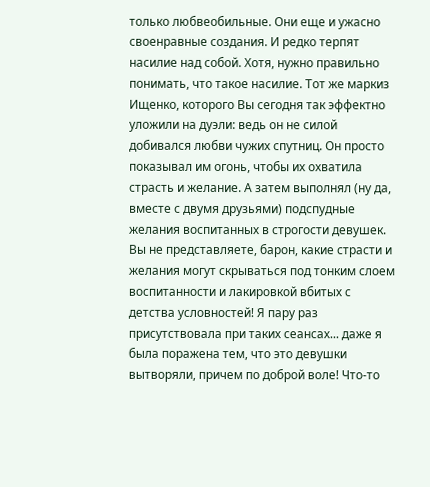только любвеобильные. Они еще и ужасно своенравные создания. И редко терпят насилие над собой. Хотя, нужно правильно понимать, что такое насилие. Тот же маркиз Ищенко, которого Вы сегодня так эффектно уложили на дуэли: ведь он не силой добивался любви чужих спутниц. Он просто показывал им огонь, чтобы их охватила страсть и желание. А затем выполнял (ну да, вместе с двумя друзьями) подспудные желания воспитанных в строгости девушек. Вы не представляете, барон, какие страсти и желания могут скрываться под тонким слоем воспитанности и лакировкой вбитых с детства условностей! Я пару раз присутствовала при таких сеансах... даже я была поражена тем, что это девушки вытворяли, причем по доброй воле! Что-то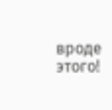вроде этого!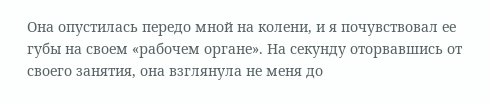Она опустилась передо мной на колени, и я почувствовал ее губы на своем «рабочем органе». На секунду оторвавшись от своего занятия, она взглянула не меня до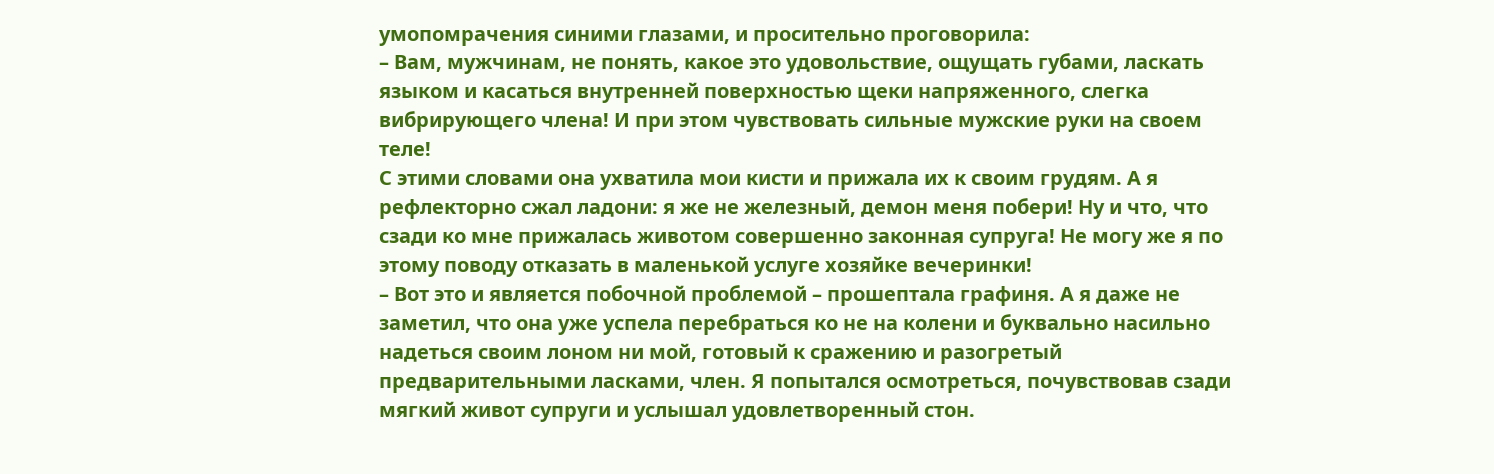умопомрачения синими глазами, и просительно проговорила:
– Вам, мужчинам, не понять, какое это удовольствие, ощущать губами, ласкать языком и касаться внутренней поверхностью щеки напряженного, слегка вибрирующего члена! И при этом чувствовать сильные мужские руки на своем теле!
С этими словами она ухватила мои кисти и прижала их к своим грудям. А я рефлекторно сжал ладони: я же не железный, демон меня побери! Ну и что, что сзади ко мне прижалась животом совершенно законная супруга! Не могу же я по этому поводу отказать в маленькой услуге хозяйке вечеринки!
– Вот это и является побочной проблемой – прошептала графиня. А я даже не заметил, что она уже успела перебраться ко не на колени и буквально насильно надеться своим лоном ни мой, готовый к сражению и разогретый предварительными ласками, член. Я попытался осмотреться, почувствовав сзади мягкий живот супруги и услышал удовлетворенный стон.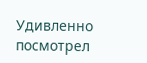Удивленно посмотрел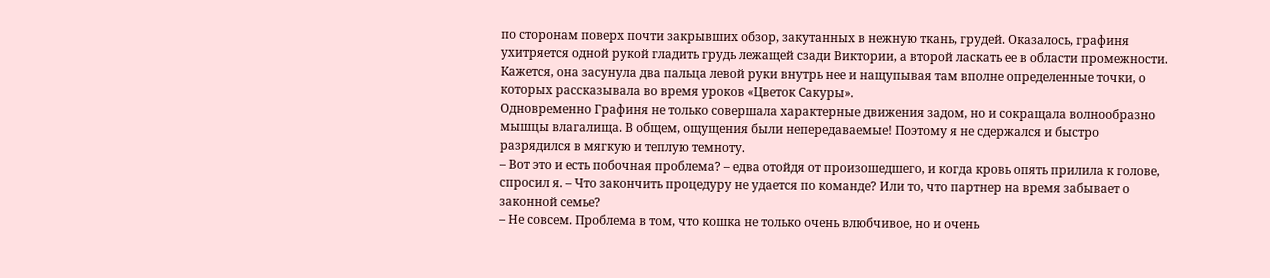по сторонам поверх почти закрывших обзор, закутанных в нежную ткань, грудей. Оказалось, графиня ухитряется одной рукой гладить грудь лежащей сзади Виктории, а второй ласкать ее в области промежности. Кажется, она засунула два пальца левой руки внутрь нее и нащупывая там вполне определенные точки, о которых рассказывала во время уроков «Цветок Сакуры».
Одновременно Графиня не только совершала характерные движения задом, но и сокращала волнообразно мышцы влагалища. В общем, ощущения были непередаваемые! Поэтому я не сдержался и быстро разрядился в мягкую и теплую темноту.
– Вот это и есть побочная проблема? – едва отойдя от произошедшего, и когда кровь опять прилила к голове, спросил я. – Что закончить процедуру не удается по команде? Или то, что партнер на время забывает о законной семье?
– Не совсем. Проблема в том, что кошка не только очень влюбчивое, но и очень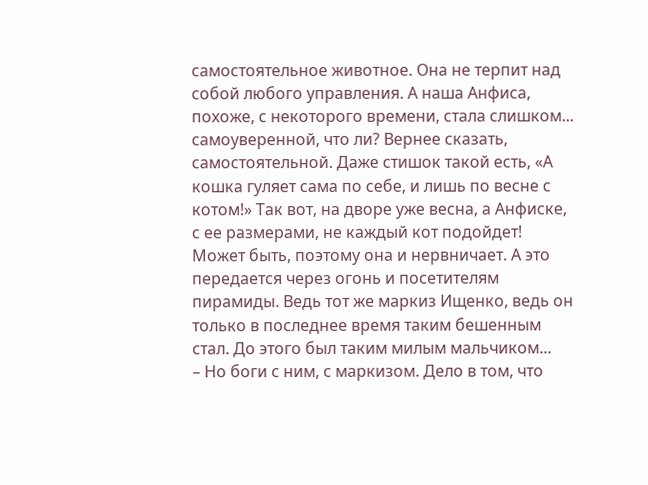самостоятельное животное. Она не терпит над собой любого управления. А наша Анфиса, похоже, с некоторого времени, стала слишком... самоуверенной, что ли? Вернее сказать, самостоятельной. Даже стишок такой есть, «А кошка гуляет сама по себе, и лишь по весне с котом!» Так вот, на дворе уже весна, а Анфиске, с ее размерами, не каждый кот подойдет! Может быть, поэтому она и нервничает. А это передается через огонь и посетителям пирамиды. Ведь тот же маркиз Ищенко, ведь он только в последнее время таким бешенным стал. До этого был таким милым мальчиком...
– Но боги с ним, с маркизом. Дело в том, что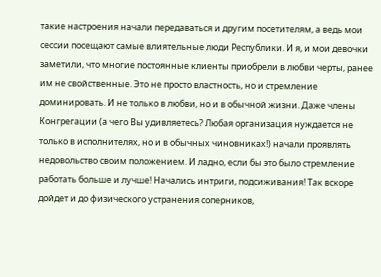такие настроения начали передаваться и другим посетителям, а ведь мои сессии посещают самые влиятельные люди Республики. И я, и мои девочки заметили, что многие постоянные клиенты приобрели в любви черты, ранее им не свойственные. Это не просто властность, но и стремление доминировать. И не только в любви, но и в обычной жизни. Даже члены Конгрегации (а чего Вы удивляетесь? Любая организация нуждается не только в исполнителях, но и в обычных чиновниках!) начали проявлять недовольство своим положением. И ладно, если бы это было стремление работать больше и лучше! Начались интриги, подсиживания! Так вскоре дойдет и до физического устранения соперников,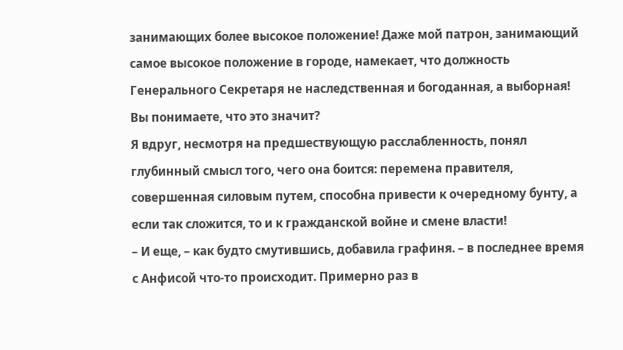занимающих более высокое положение! Даже мой патрон, занимающий самое высокое положение в городе, намекает, что должность Генерального Секретаря не наследственная и богоданная, а выборная! Вы понимаете, что это значит?
Я вдруг, несмотря на предшествующую расслабленность, понял глубинный смысл того, чего она боится: перемена правителя, совершенная силовым путем, способна привести к очередному бунту, а если так сложится, то и к гражданской войне и смене власти!
– И еще, – как будто смутившись, добавила графиня. – в последнее время с Анфисой что-то происходит. Примерно раз в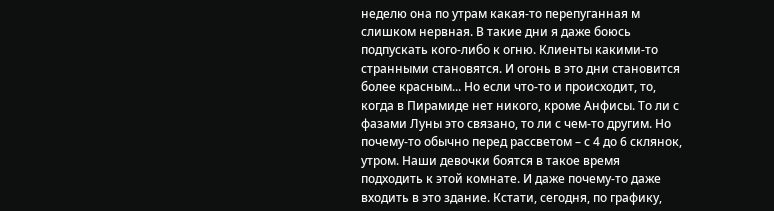неделю она по утрам какая-то перепуганная м слишком нервная. В такие дни я даже боюсь подпускать кого-либо к огню. Клиенты какими-то странными становятся. И огонь в это дни становится более красным... Но если что-то и происходит, то, когда в Пирамиде нет никого, кроме Анфисы. То ли с фазами Луны это связано, то ли с чем-то другим. Но почему-то обычно перед рассветом – с 4 до 6 склянок, утром. Наши девочки боятся в такое время подходить к этой комнате. И даже почему-то даже входить в это здание. Кстати, сегодня, по графику,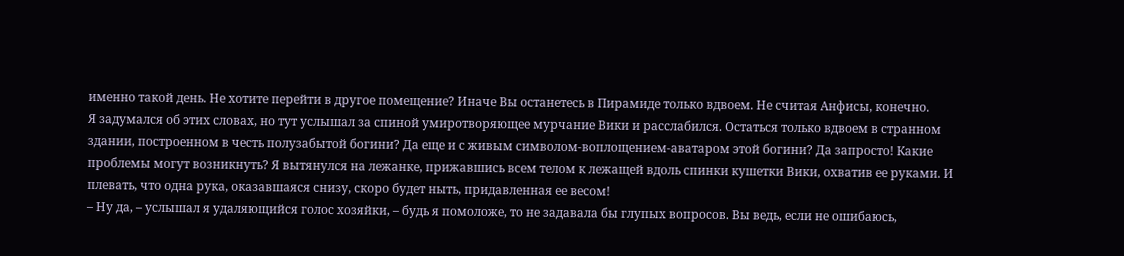именно такой день. Не хотите перейти в другое помещение? Иначе Вы останетесь в Пирамиде только вдвоем. Не считая Анфисы, конечно.
Я задумался об этих словах, но тут услышал за спиной умиротворяющее мурчание Вики и расслабился. Остаться только вдвоем в странном здании, построенном в честь полузабытой богини? Да еще и с живым символом-воплощением-аватаром этой богини? Да запросто! Какие проблемы могут возникнуть? Я вытянулся на лежанке, прижавшись всем телом к лежащей вдоль спинки кушетки Вики, охватив ее руками. И плевать, что одна рука, оказавшаяся снизу, скоро будет ныть, придавленная ее весом!
– Ну да, – услышал я удаляющийся голос хозяйки, – будь я помоложе, то не задавала бы глупых вопросов. Вы ведь, если не ошибаюсь,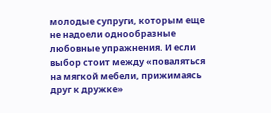молодые супруги, которым еще не надоели однообразные любовные упражнения. И если выбор стоит между «поваляться на мягкой мебели, прижимаясь друг к дружке»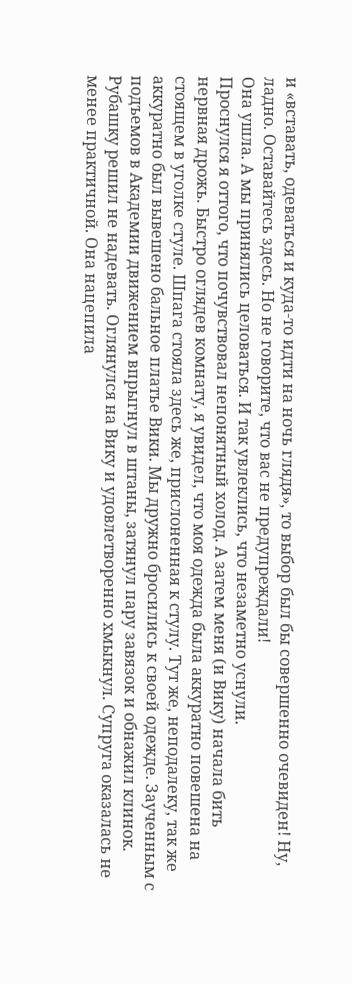и «вставать, одеваться и куда-то идти на ночь глядя», то выбор был бы совершенно очевиден! Ну, ладно. Оставайтесь здесь. Но не говорите, что вас не предупреждали!
Она ушла. А мы принялись целоваться. И так увлеклись, что незаметно уснули.
Проснулся я оттого, что почувствовал непонятный холод. А затем меня (и Вику) начала бить нервная дрожь. Быстро оглядев комнату, я увидел, что моя одежда была аккуратно повешена на стоящем в уголке стуле. Шпага стояла здесь же, прислоненная к стулу. Тут же, неподалеку, так же аккуратно был вывешено бальное платье Вики. Мы дружно бросились к своей одежде. Заученным с подъемов в Академии движением впрыгнул в штаны, затянул пару завязок и обнажил клинок. Рубашку решил не надевать. Оглянулся на Вику и удовлетворенно хмыкнул. Супруга оказалась не менее практичной. Она нацепила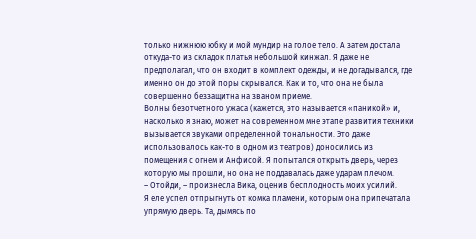только нижнюю юбку и мой мундир на голое тело. А затем достала откуда-то из складок платья небольшой кинжал. Я даже не предполагал, что он входит в комплект одежды, и не догадывался, где именно он до этой поры скрывался. Как и то, что она не была совершенно беззащитна на званом приеме.
Волны безотчетного ужаса (кажется, это называется «паникой» и, насколько я знаю, может на современном мне этапе развития техники вызывается звуками определенной тональности. Это даже использовалось как-то в одном из театров) доносились из помещения с огнем и Анфисой. Я попытался открыть дверь, через которую мы прошли, но она не поддавалась даже ударам плечом.
– Отойди, – произнесла Вика, оценив бесплодность моих усилий.
Я еле успел отпрыгнуть от комка пламени, которым она припечатала упрямую дверь. Та, дымясь по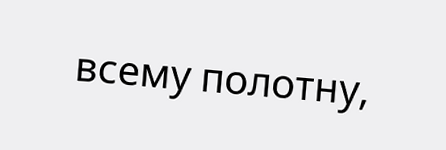всему полотну,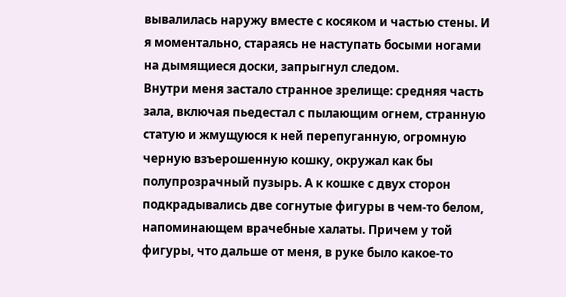вывалилась наружу вместе с косяком и частью стены. И я моментально, стараясь не наступать босыми ногами на дымящиеся доски, запрыгнул следом.
Внутри меня застало странное зрелище: средняя часть зала, включая пьедестал с пылающим огнем, странную статую и жмущуюся к ней перепуганную, огромную черную взъерошенную кошку, окружал как бы полупрозрачный пузырь. А к кошке с двух сторон подкрадывались две согнутые фигуры в чем-то белом, напоминающем врачебные халаты. Причем у той фигуры, что дальше от меня, в руке было какое-то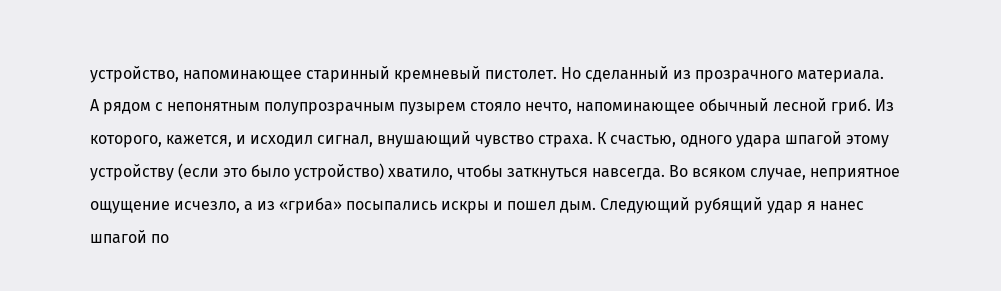устройство, напоминающее старинный кремневый пистолет. Но сделанный из прозрачного материала.
А рядом с непонятным полупрозрачным пузырем стояло нечто, напоминающее обычный лесной гриб. Из которого, кажется, и исходил сигнал, внушающий чувство страха. К счастью, одного удара шпагой этому устройству (если это было устройство) хватило, чтобы заткнуться навсегда. Во всяком случае, неприятное ощущение исчезло, а из «гриба» посыпались искры и пошел дым. Следующий рубящий удар я нанес шпагой по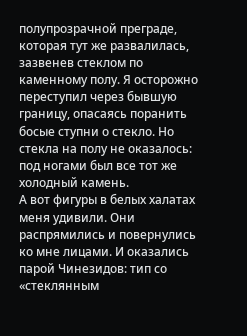полупрозрачной преграде, которая тут же развалилась, зазвенев стеклом по каменному полу. Я осторожно переступил через бывшую границу, опасаясь поранить босые ступни о стекло. Но стекла на полу не оказалось: под ногами был все тот же холодный камень.
А вот фигуры в белых халатах меня удивили. Они распрямились и повернулись ко мне лицами. И оказались парой Чинезидов: тип со «стеклянным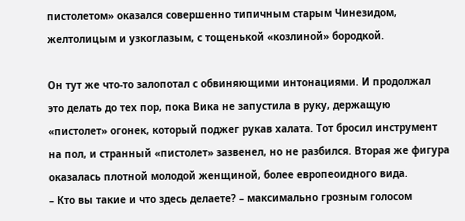пистолетом» оказался совершенно типичным старым Чинезидом, желтолицым и узкоглазым, с тощенькой «козлиной» бородкой.

Он тут же что-то залопотал с обвиняющими интонациями. И продолжал это делать до тех пор, пока Вика не запустила в руку, держащую «пистолет» огонек, который поджег рукав халата. Тот бросил инструмент на пол, и странный «пистолет» зазвенел, но не разбился. Вторая же фигура оказалась плотной молодой женщиной, более европеоидного вида.
– Кто вы такие и что здесь делаете? – максимально грозным голосом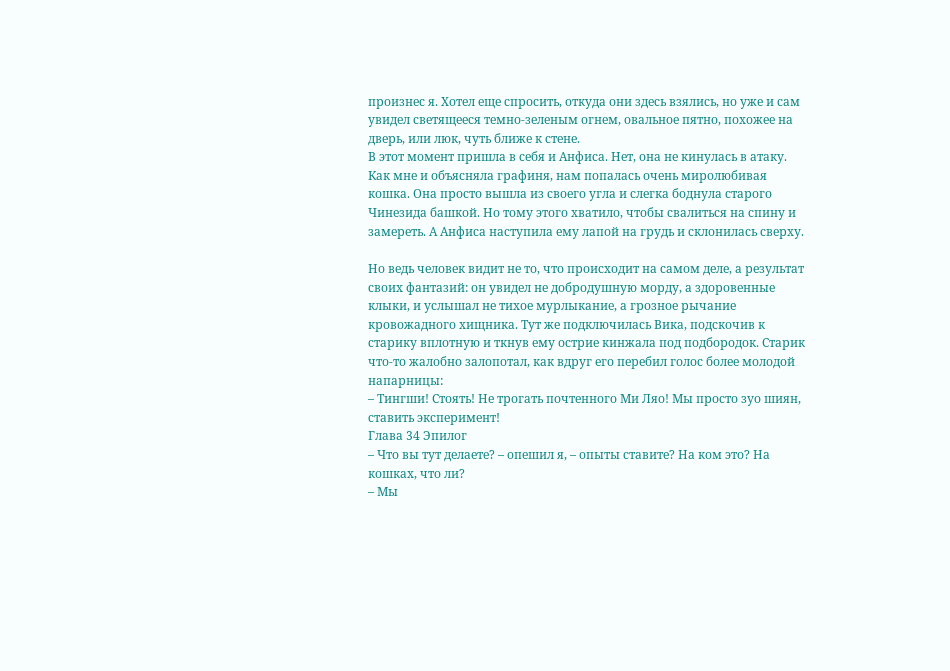произнес я. Хотел еще спросить, откуда они здесь взялись, но уже и сам увидел светящееся темно-зеленым огнем, овальное пятно, похожее на дверь, или люк, чуть ближе к стене.
В этот момент пришла в себя и Анфиса. Нет, она не кинулась в атаку. Как мне и объясняла графиня, нам попалась очень миролюбивая кошка. Она просто вышла из своего угла и слегка боднула старого Чинезида башкой. Но тому этого хватило, чтобы свалиться на спину и замереть. А Анфиса наступила ему лапой на грудь и склонилась сверху.

Но ведь человек видит не то, что происходит на самом деле, а результат своих фантазий: он увидел не добродушную морду, а здоровенные клыки, и услышал не тихое мурлыкание, а грозное рычание кровожадного хищника. Тут же подключилась Вика, подскочив к старику вплотную и ткнув ему острие кинжала под подбородок. Старик что-то жалобно залопотал, как вдруг его перебил голос более молодой напарницы:
– Тингши! Стоять! Не трогать почтенного Ми Ляо! Мы просто зуо шиян, ставить эксперимент!
Глава 34 Эпилог
– Что вы тут делаете? – опешил я, – опыты ставите? На ком это? На кошках, что ли?
– Мы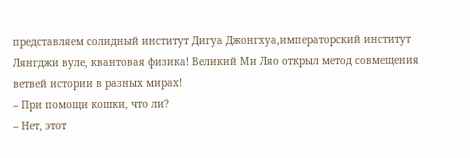представляем солидный институт Дигуа Джонгхуа,императорский институт Лянгджи вуле, квантовая физика! Великий Ми Ляо открыл метод совмещения ветвей истории в разных мирах!
– При помощи кошки, что ли?
– Нет, этот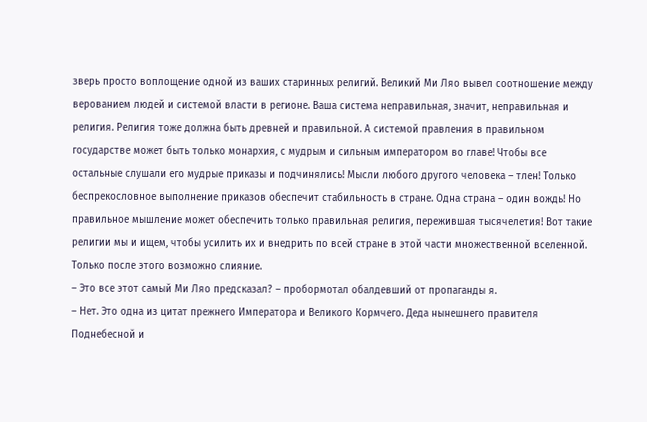зверь просто воплощение одной из ваших старинных религий. Великий Ми Ляо вывел соотношение между верованием людей и системой власти в регионе. Ваша система неправильная, значит, неправильная и религия. Религия тоже должна быть древней и правильной. А системой правления в правильном государстве может быть только монархия, с мудрым и сильным императором во главе! Чтобы все остальные слушали его мудрые приказы и подчинялись! Мысли любого другого человека – тлен! Только беспрекословное выполнение приказов обеспечит стабильность в стране. Одна страна – один вождь! Но правильное мышление может обеспечить только правильная религия, пережившая тысячелетия! Вот такие религии мы и ищем, чтобы усилить их и внедрить по всей стране в этой части множественной вселенной. Только после этого возможно слияние.
– Это все этот самый Ми Ляо предсказал? – пробормотал обалдевший от пропаганды я.
– Нет. Это одна из цитат прежнего Императора и Великого Кормчего. Деда нынешнего правителя Поднебесной и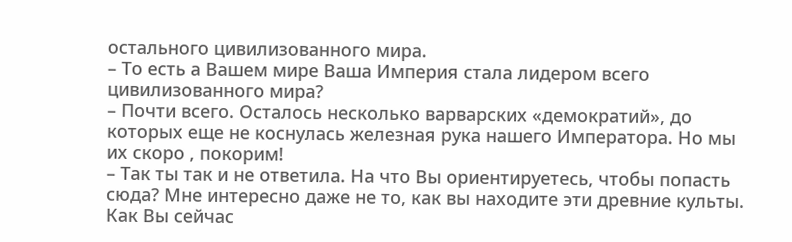остального цивилизованного мира.
– То есть а Вашем мире Ваша Империя стала лидером всего цивилизованного мира?
– Почти всего. Осталось несколько варварских «демократий», до которых еще не коснулась железная рука нашего Императора. Но мы их скоро , покорим!
– Так ты так и не ответила. На что Вы ориентируетесь, чтобы попасть сюда? Мне интересно даже не то, как вы находите эти древние культы. Как Вы сейчас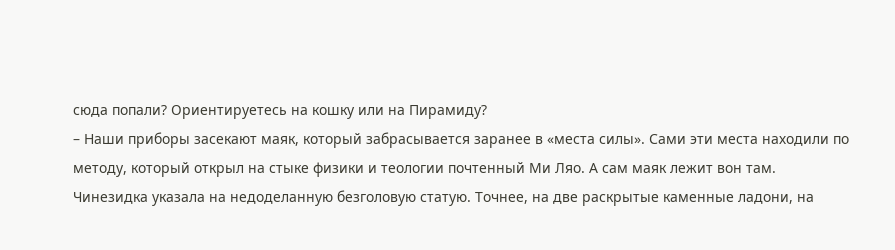сюда попали? Ориентируетесь на кошку или на Пирамиду?
– Наши приборы засекают маяк, который забрасывается заранее в «места силы». Сами эти места находили по методу, который открыл на стыке физики и теологии почтенный Ми Ляо. А сам маяк лежит вон там.
Чинезидка указала на недоделанную безголовую статую. Точнее, на две раскрытые каменные ладони, на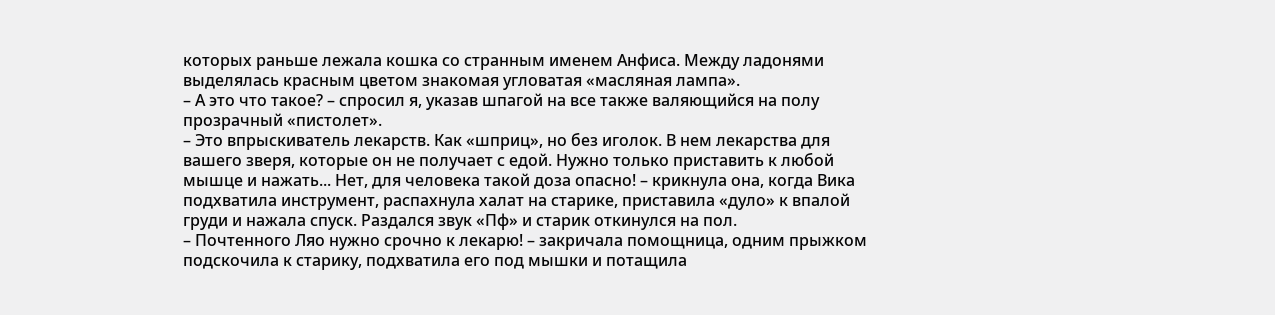которых раньше лежала кошка со странным именем Анфиса. Между ладонями выделялась красным цветом знакомая угловатая «масляная лампа».
– А это что такое? – спросил я, указав шпагой на все также валяющийся на полу прозрачный «пистолет».
– Это впрыскиватель лекарств. Как «шприц», но без иголок. В нем лекарства для вашего зверя, которые он не получает с едой. Нужно только приставить к любой мышце и нажать... Нет, для человека такой доза опасно! – крикнула она, когда Вика подхватила инструмент, распахнула халат на старике, приставила «дуло» к впалой груди и нажала спуск. Раздался звук «Пф» и старик откинулся на пол.
– Почтенного Ляо нужно срочно к лекарю! – закричала помощница, одним прыжком подскочила к старику, подхватила его под мышки и потащила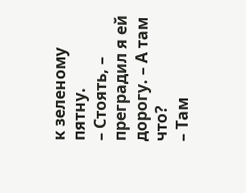к зеленому пятну.
– Стоять, – преградил я ей дорогу. – А там что?
– Там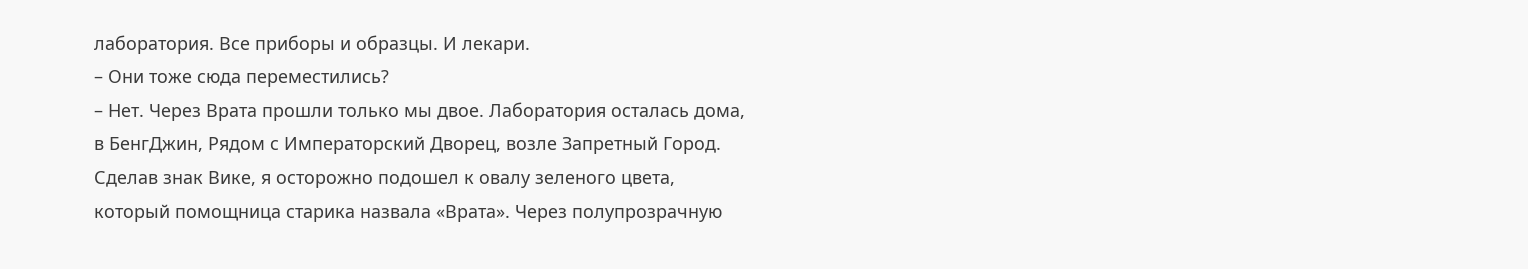лаборатория. Все приборы и образцы. И лекари.
– Они тоже сюда переместились?
– Нет. Через Врата прошли только мы двое. Лаборатория осталась дома, в БенгДжин, Рядом с Императорский Дворец, возле Запретный Город.
Сделав знак Вике, я осторожно подошел к овалу зеленого цвета, который помощница старика назвала «Врата». Через полупрозрачную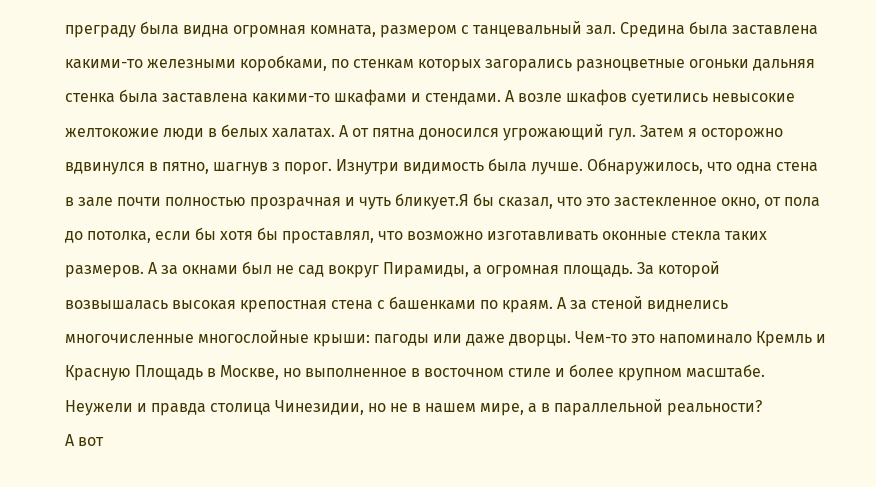преграду была видна огромная комната, размером с танцевальный зал. Средина была заставлена какими-то железными коробками, по стенкам которых загорались разноцветные огоньки дальняя стенка была заставлена какими-то шкафами и стендами. А возле шкафов суетились невысокие желтокожие люди в белых халатах. А от пятна доносился угрожающий гул. Затем я осторожно вдвинулся в пятно, шагнув з порог. Изнутри видимость была лучше. Обнаружилось, что одна стена в зале почти полностью прозрачная и чуть бликует.Я бы сказал, что это застекленное окно, от пола до потолка, если бы хотя бы проставлял, что возможно изготавливать оконные стекла таких размеров. А за окнами был не сад вокруг Пирамиды, а огромная площадь. За которой возвышалась высокая крепостная стена с башенками по краям. А за стеной виднелись многочисленные многослойные крыши: пагоды или даже дворцы. Чем-то это напоминало Кремль и Красную Площадь в Москве, но выполненное в восточном стиле и более крупном масштабе. Неужели и правда столица Чинезидии, но не в нашем мире, а в параллельной реальности?
А вот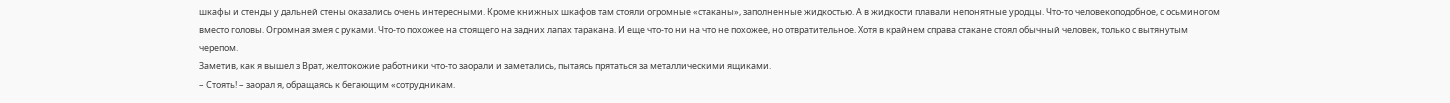шкафы и стенды у дальней стены оказались очень интересными. Кроме книжных шкафов там стояли огромные «стаканы», заполненные жидкостью. А в жидкости плавали непонятные уродцы. Что-то человекоподобное, с осьминогом вместо головы. Огромная змея с руками. Что-то похожее на стоящего на задних лапах таракана. И еще что-то ни на что не похожее, но отвратительное. Хотя в крайнем справа стакане стоял обычный человек, только с вытянутым черепом.
Заметив, как я вышел з Врат, желтокожие работники что-то заорали и заметались, пытаясь прятаться за металлическими ящиками.
– Стоять! – заорал я, обращаясь к бегающим «сотрудникам.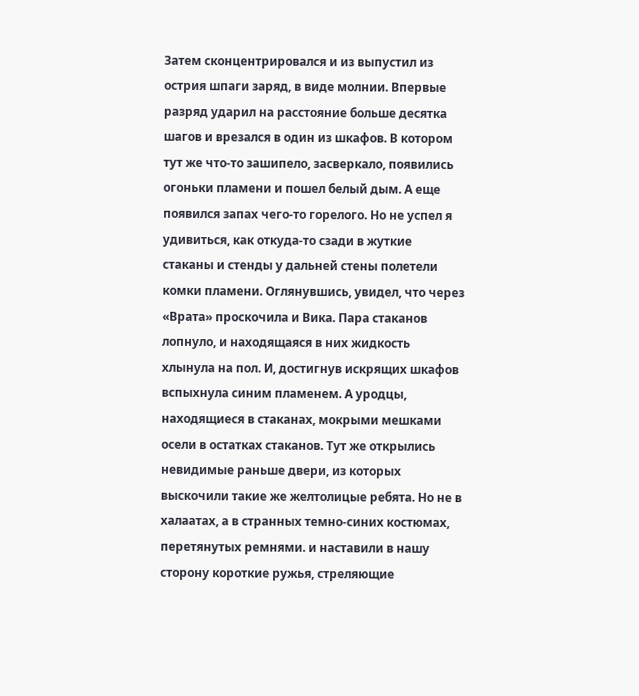Затем сконцентрировался и из выпустил из острия шпаги заряд, в виде молнии. Впервые разряд ударил на расстояние больше десятка шагов и врезался в один из шкафов. В котором тут же что-то зашипело, засверкало, появились огоньки пламени и пошел белый дым. А еще появился запах чего-то горелого. Но не успел я удивиться, как откуда-то сзади в жуткие стаканы и стенды у дальней стены полетели комки пламени. Оглянувшись, увидел, что через «Врата» проскочила и Вика. Пара стаканов лопнуло, и находящаяся в них жидкость хлынула на пол. И, достигнув искрящих шкафов вспыхнула синим пламенем. А уродцы, находящиеся в стаканах, мокрыми мешками осели в остатках стаканов. Тут же открылись невидимые раньше двери, из которых выскочили такие же желтолицые ребята. Но не в халаатах, а в странных темно-синих костюмах, перетянутых ремнями. и наставили в нашу сторону короткие ружья, стреляющие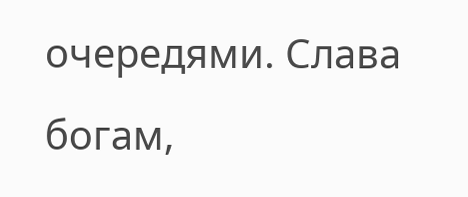очередями. Слава богам,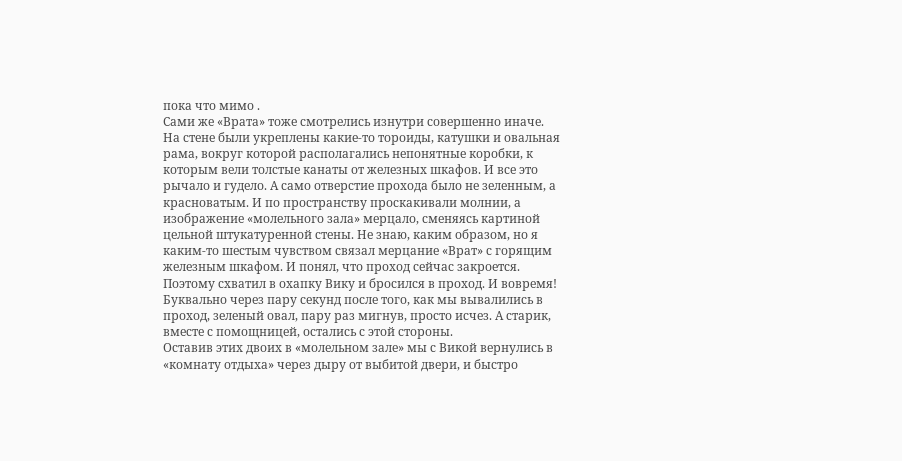пока что мимо .
Сами же «Врата» тоже смотрелись изнутри совершенно иначе. На стене были укреплены какие-то тороиды, катушки и овальная рама, вокруг которой располагались непонятные коробки, к которым вели толстые канаты от железных шкафов. И все это рычало и гудело. А само отверстие прохода было не зеленным, а красноватым. И по пространству проскакивали молнии, а изображение «молельного зала» мерцало, сменяясь картиной цельной штукатуренной стены. Не знаю, каким образом, но я каким-то шестым чувством связал мерцание «Врат» с горящим железным шкафом. И понял, что проход сейчас закроется. Поэтому схватил в охапку Вику и бросился в проход. И вовремя! Буквально через пару секунд после того, как мы вывалились в проход, зеленый овал, пару раз мигнув, просто исчез. А старик, вместе с помощницей, остались с этой стороны.
Оставив этих двоих в «молельном зале» мы с Викой вернулись в «комнату отдыха» через дыру от выбитой двери, и быстро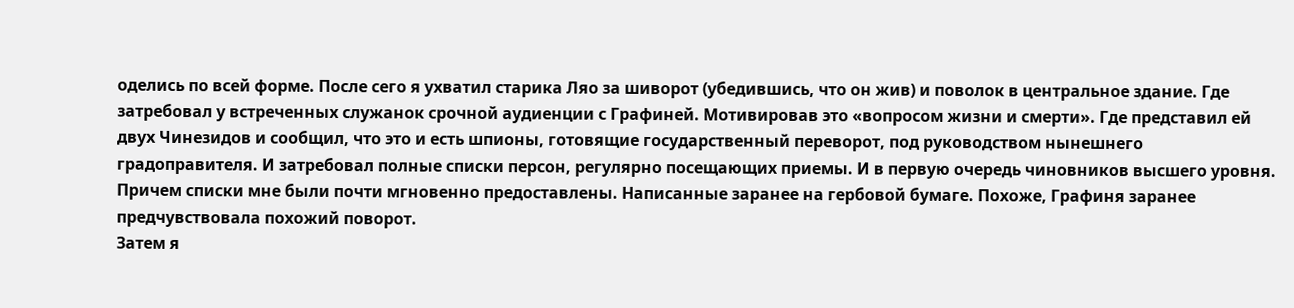оделись по всей форме. После сего я ухватил старика Ляо за шиворот (убедившись, что он жив) и поволок в центральное здание. Где затребовал у встреченных служанок срочной аудиенции с Графиней. Мотивировав это «вопросом жизни и смерти». Где представил ей двух Чинезидов и сообщил, что это и есть шпионы, готовящие государственный переворот, под руководством нынешнего градоправителя. И затребовал полные списки персон, регулярно посещающих приемы. И в первую очередь чиновников высшего уровня. Причем списки мне были почти мгновенно предоставлены. Написанные заранее на гербовой бумаге. Похоже, Графиня заранее предчувствовала похожий поворот.
Затем я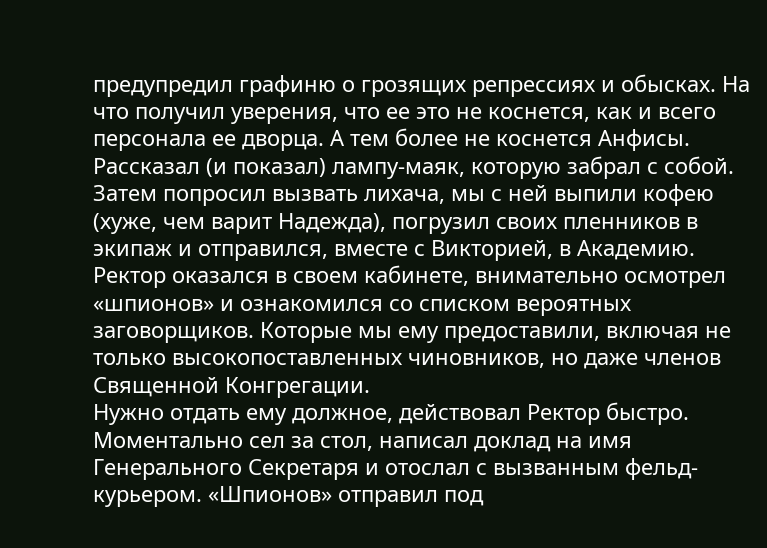предупредил графиню о грозящих репрессиях и обысках. На что получил уверения, что ее это не коснется, как и всего персонала ее дворца. А тем более не коснется Анфисы. Рассказал (и показал) лампу-маяк, которую забрал с собой.
Затем попросил вызвать лихача, мы с ней выпили кофею (хуже, чем варит Надежда), погрузил своих пленников в экипаж и отправился, вместе с Викторией, в Академию. Ректор оказался в своем кабинете, внимательно осмотрел «шпионов» и ознакомился со списком вероятных заговорщиков. Которые мы ему предоставили, включая не только высокопоставленных чиновников, но даже членов Священной Конгрегации.
Нужно отдать ему должное, действовал Ректор быстро. Моментально сел за стол, написал доклад на имя Генерального Секретаря и отослал с вызванным фельд-курьером. «Шпионов» отправил под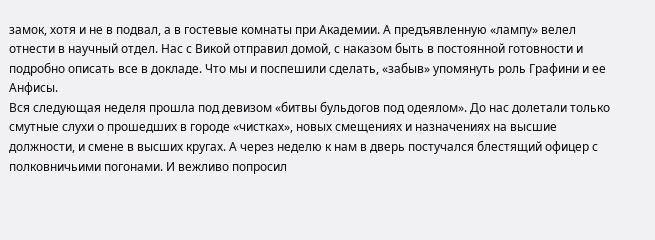замок, хотя и не в подвал, а в гостевые комнаты при Академии. А предъявленную «лампу» велел отнести в научный отдел. Нас с Викой отправил домой, с наказом быть в постоянной готовности и подробно описать все в докладе. Что мы и поспешили сделать, «забыв» упомянуть роль Графини и ее Анфисы.
Вся следующая неделя прошла под девизом «битвы бульдогов под одеялом». До нас долетали только смутные слухи о прошедших в городе «чистках», новых смещениях и назначениях на высшие должности, и смене в высших кругах. А через неделю к нам в дверь постучался блестящий офицер с полковничьими погонами. И вежливо попросил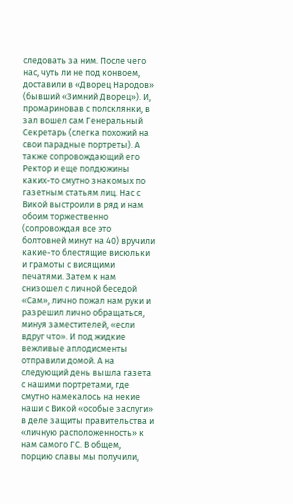следовать за ним. После чего нас, чуть ли не под конвоем, доставили в «Дворец Народов» (бывший «Зимний Дворец»). И, промариновав с полсклянки, в зал вошел сам Генеральный Секретарь (слегка похожий на свои парадные портреты). А также сопровождающий его Ректор и еще полдюжины каких-то смутно знакомых по газетным статьям лиц. Нас с Викой выстроили в ряд и нам обоим торжественно (сопровождая все это болтовней минут на 40) вручили какие-то блестящие висюльки и грамоты с висящими печатями. Затем к нам снизошел с личной беседой «Сам», лично пожал нам руки и разрешил лично обращаться, минуя заместителей, «если вдруг что». И под жидкие вежливые аплодисменты отправили домой. А на следующий день вышла газета с нашими портретами, где смутно намекалось на некие наши с Викой «особые заслуги» в деле защиты правительства и «личную расположенность» к нам самого ГС. В общем, порцию славы мы получили,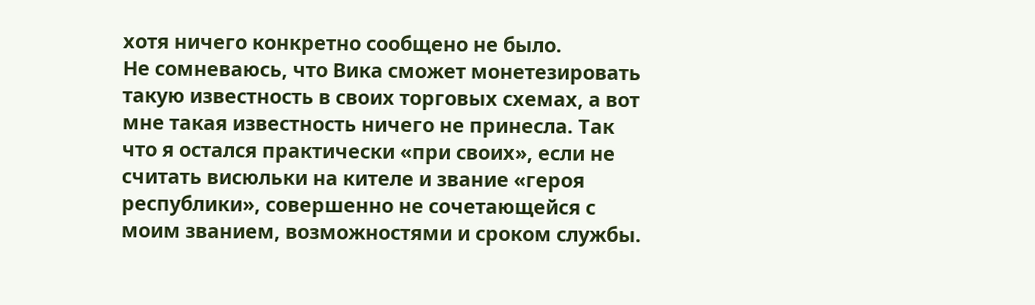хотя ничего конкретно сообщено не было.
Не сомневаюсь, что Вика сможет монетезировать такую известность в своих торговых схемах, а вот мне такая известность ничего не принесла. Так что я остался практически «при своих», если не считать висюльки на кителе и звание «героя республики», совершенно не сочетающейся с моим званием, возможностями и сроком службы.